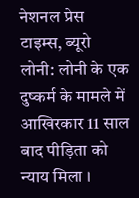नेशनल प्रेस टाइम्स, ब्यूरो
लोनी: लोनी के एक दुष्कर्म के मामले में आखिरकार 11 साल बाद पीड़िता को न्याय मिला ।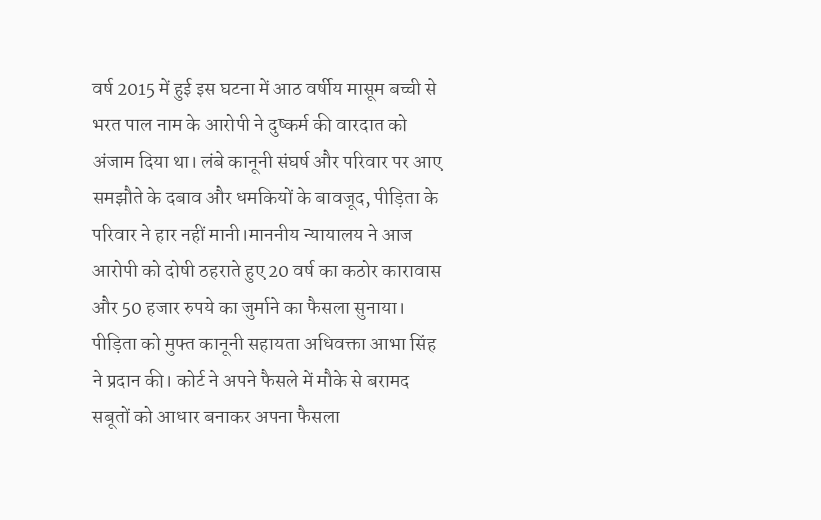वर्ष 2015 में हुई इस घटना में आठ वर्षीय मासूम बच्ची से भरत पाल नाम के आरोपी ने दुष्कर्म की वारदात को अंजाम दिया था। लंबे कानूनी संघर्ष और परिवार पर आए समझौते के दबाव और धमकियों के बावजूद, पीड़िता के परिवार ने हार नहीं मानी।माननीय न्यायालय ने आज आरोपी को दोषी ठहराते हुए 20 वर्ष का कठोर कारावास और 50 हजार रुपये का जुर्माने का फैसला सुनाया। पीड़िता को मुफ्त कानूनी सहायता अधिवक्ता आभा सिंह ने प्रदान की। कोर्ट ने अपने फैसले में मौके से बरामद सबूतों को आधार बनाकर अपना फैसला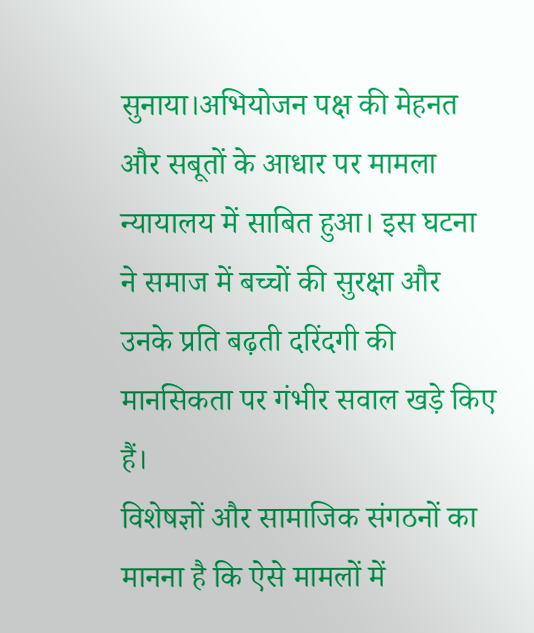सुनाया।अभियोजन पक्ष की मेहनत और सबूतों के आधार पर मामला न्यायालय में साबित हुआ। इस घटना ने समाज में बच्चों की सुरक्षा और उनके प्रति बढ़ती दरिंदगी की मानसिकता पर गंभीर सवाल खड़े किए हैं।
विशेषज्ञों और सामाजिक संगठनों का मानना है कि ऐसे मामलों में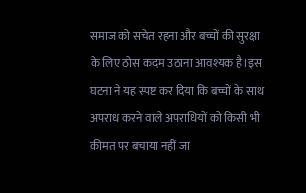समाज को सचेत रहना और बच्चों की सुरक्षा के लिए ठोस कदम उठाना आवश्यक है।इस घटना ने यह स्पष्ट कर दिया कि बच्चों के साथ अपराध करने वाले अपराधियों को किसी भी कीमत पर बचाया नहीं जा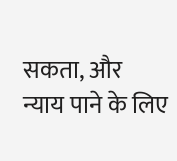सकता, और न्याय पाने के लिए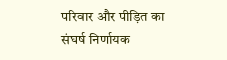परिवार और पीड़ित का संघर्ष निर्णायक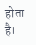होता है।